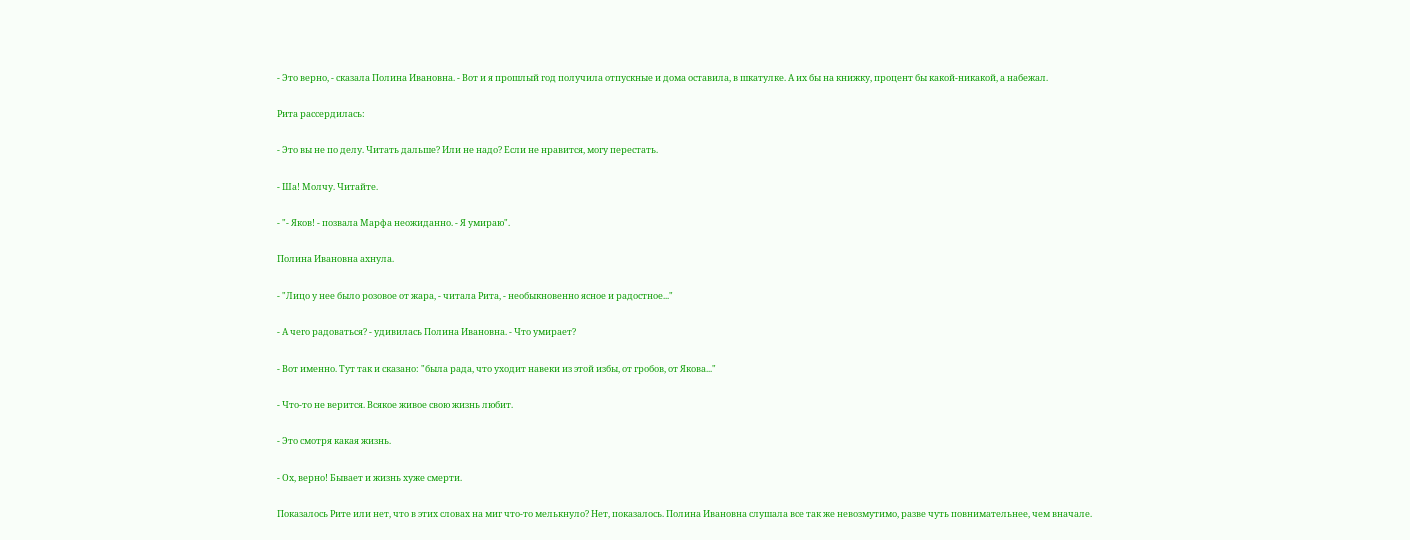- Это верно, - сказала Полина Ивановна. - Вот и я прошлый год получила отпускные и дома оставила, в шкатулке. А их бы на книжку, процент бы какой-никакой, а набежал.

Рита рассердилась:

- Это вы не по делу. Читать дальше? Или не надо? Если не нравится, могу перестать.

- Ша! Молчу. Читайте.

- "- Яков! - позвала Марфа неожиданно. - Я умираю".

Полина Ивановна ахнула.

- "Лицо у нее было розовое от жара, - читала Рита, - необыкновенно ясное и радостное..."

- А чего радоваться? - удивилась Полина Ивановна. - Что умирает?

- Вот именно. Тут так и сказано: "была рада, что уходит навеки из этой избы, от гробов, от Якова..."

- Что-то не верится. Всякое живое свою жизнь любит.

- Это смотря какая жизнь.

- Ох, верно! Бывает и жизнь хуже смерти.

Показалось Рите или нет, что в этих словах на миг что-то мелькнуло? Нет, показалось. Полина Ивановна слушала все так же невозмутимо, разве чуть повнимательнее, чем вначале.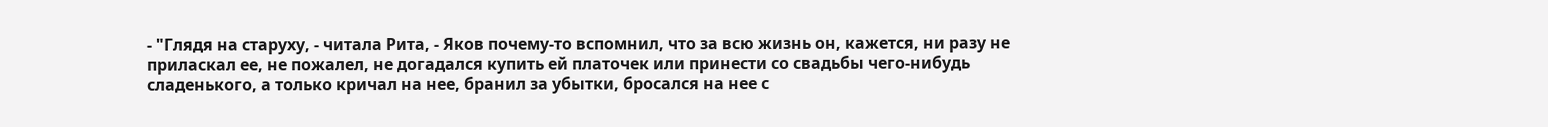- "Глядя на старуху, - читала Рита, - Яков почему-то вспомнил, что за всю жизнь он, кажется, ни разу не приласкал ее, не пожалел, не догадался купить ей платочек или принести со свадьбы чего-нибудь сладенького, а только кричал на нее, бранил за убытки, бросался на нее с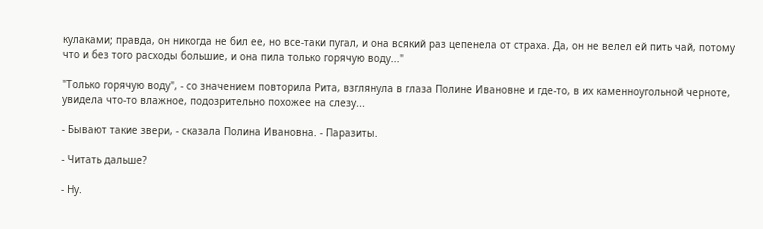кулаками; правда, он никогда не бил ее, но все-таки пугал, и она всякий раз цепенела от страха. Да, он не велел ей пить чай, потому что и без того расходы большие, и она пила только горячую воду..."

"Только горячую воду", - со значением повторила Рита, взглянула в глаза Полине Ивановне и где-то, в их каменноугольной черноте, увидела что-то влажное, подозрительно похожее на слезу...

- Бывают такие звери, - сказала Полина Ивановна. - Паразиты.

- Читать дальше?

- Ну.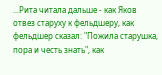...Рита читала дальше - как Яков отвез старуху к фельдшеру, как фельдшер сказал: "Пожила старушка, пора и честь знать", как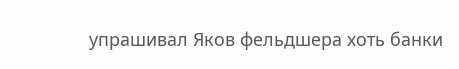упрашивал Яков фельдшера хоть банки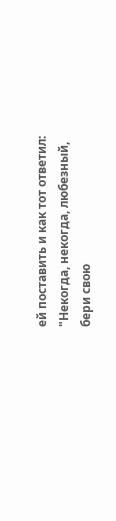ей поставить и как тот ответил: "Некогда, некогда, любезный, бери свою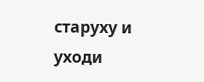старуху и уходи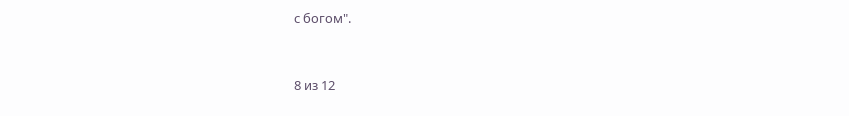с богом".



8 из 12